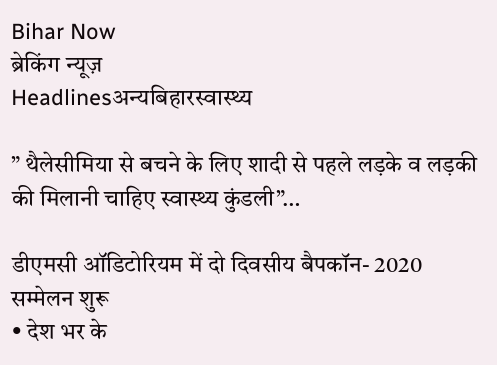Bihar Now
ब्रेकिंग न्यूज़
Headlinesअन्यबिहारस्वास्थ्य

” थैलेसीमिया से बचने के लिए शादी से पहले लड़के व लड़की की मिलानी चाहिए स्वास्थ्य कुंडली”…

डीएमसी ऑडिटोरियम में दो दिवसीय बैपकॉन- 2020 सम्मेलन शुरू
• देश भर के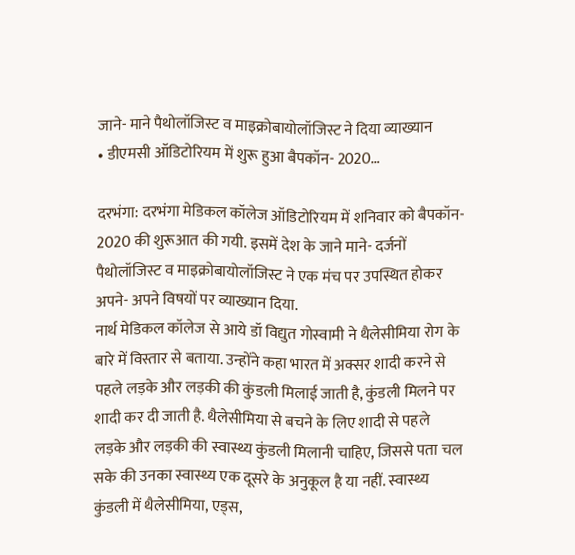जाने- माने पैथोलॉजिस्ट व माइक्रोबायोलॉजिस्ट ने दिया व्याख्यान
• डीएमसी ऑडिटोरियम में शुरू हुआ बैपकॉन- 2020…

दरभंगा: दरभंगा मेडिकल कॉलेज ऑडिटोरियम में शनिवार को बैपकॉन- 2020 की शुरूआत की गयी. इसमें देश के जाने माने- दर्जनों पैथोलॉजिस्ट व माइक्रोबायोलॉजिस्ट ने एक मंच पर उपस्थित होकर अपने- अपने विषयों पर व्याख्यान दिया.
नार्थ मेडिकल कॉलेज से आये डॉ विद्युत गोस्वामी ने थैलेसीमिया रोग के बारे में विस्तार से बताया. उन्होंने कहा भारत में अक्सर शादी करने से पहले लड़के और लड़की की कुंडली मिलाई जाती है, कुंडली मिलने पर शादी कर दी जाती है. थैलेसीमिया से बचने के लिए शादी से पहले लड़के और लड़की की स्वास्थ्य कुंडली मिलानी चाहिए, जिससे पता चल सके की उनका स्वास्थ्य एक दूसरे के अनुकूल है या नहीं. स्वास्थ्य कुंडली में थैलेसीमिया, एड्स,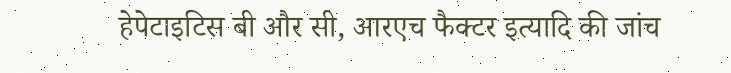हेपेटाइटिस बी और सी, आरएच फैक्टर इत्यादि की जांच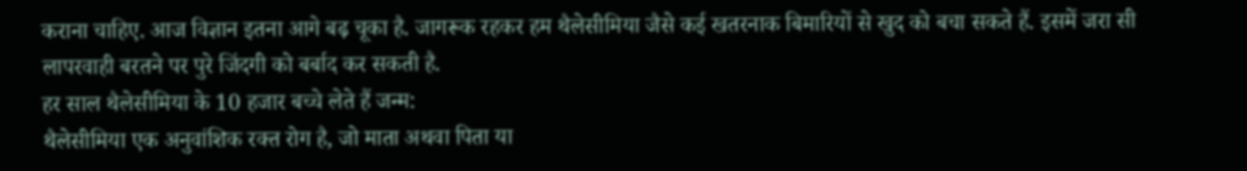कराना चाहिए. आज विज्ञान इतना आगे बढ़ चूका है. जागरूक रहकर हम थैलेसीमिया जैसे कई खतरनाक बिमारियों से खुद को बचा सकते हैं. इसमें जरा सी लापरवाही बरतने पर पुरे जिंदगी को बर्बाद कर सकती है.
हर साल थैलेसीमिया के 10 हजार बच्चे लेते हैं जन्म:
थैलेसीमिया एक अनुवांशिक रक्त रोग है, जो माता अथवा पिता या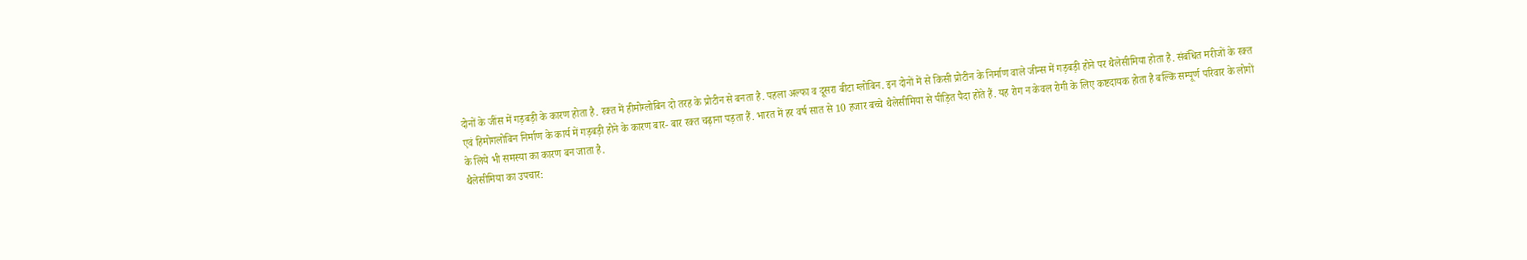दोनों के जींस में गड़बड़ी के कारण होता है. रक्त में हीमोग्लोबिन दो तरह के प्रोटीन से बनता है. पहला अल्फा व दूसरा बीटा ग्लोबिन. इन दोनों में से किसी प्रोटीन के निर्माण वाले जीन्स में गड़बड़ी होने पर थैलेसीमिया होता है. संबंधित मरीजों के रक्त एवं हिमोगलोबिन निर्माण के कार्य में गड़बड़ी होने के कारण बार- बार रक्त चढ़ाना पड़ता हैं. भारत में हर वर्ष सात से 10 हजार बच्चे थैलेसीमिया से पीड़ित पैदा होते हैं. यह रोग न केवल रोगी के लिए कष्टदायक होता है बल्कि सम्पूर्ण परिवार के लोगों के लिये भी समस्या का कारण बन जाता है.
थैलेसीमिया का उपचार: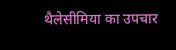थैलेसीमिया का उपचार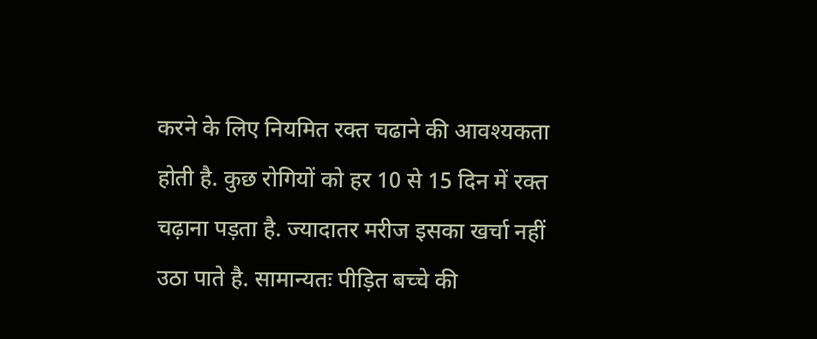करने के लिए नियमित रक्त चढाने की आवश्यकता होती है. कुछ रोगियों को हर 10 से 15 दिन में रक्त चढ़ाना पड़ता है. ज्यादातर मरीज इसका खर्चा नहीं उठा पाते है. सामान्यतः पीड़ित बच्चे की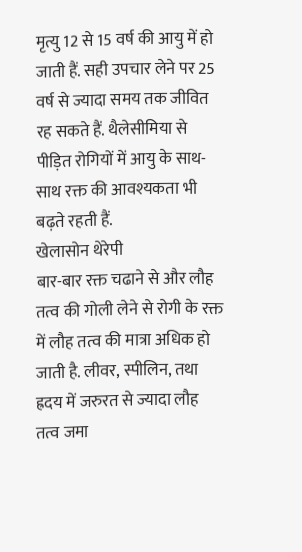मृत्यु 12 से 15 वर्ष की आयु में हो जाती हैं. सही उपचार लेने पर 25 वर्ष से ज्यादा समय तक जीवित रह सकते हैं. थैलेसीमिया से पीड़ित रोगियों में आयु के साथ- साथ रक्त की आवश्यकता भी बढ़ते रहती हैं.
खेलासोन थेरेपी
बार-बार रक्त चढाने से और लौह तत्व की गोली लेने से रोगी के रक्त में लौह तत्व की मात्रा अधिक हो जाती है. लीवर, स्पीलिन, तथा ह्रदय में जरुरत से ज्यादा लौह तत्व जमा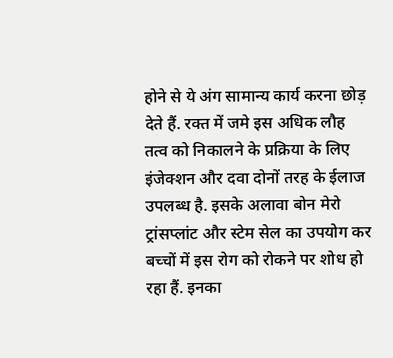होने से ये अंग सामान्य कार्य करना छोड़ देते हैं. रक्त में जमे इस अधिक लौह तत्व को निकालने के प्रक्रिया के लिए इंजेक्शन और दवा दोनों तरह के ईलाज उपलब्ध है. इसके अलावा बोन मेरो ट्रांसप्लांट और स्टेम सेल का उपयोग कर बच्चों में इस रोग को रोकने पर शोध हो रहा हैं. इनका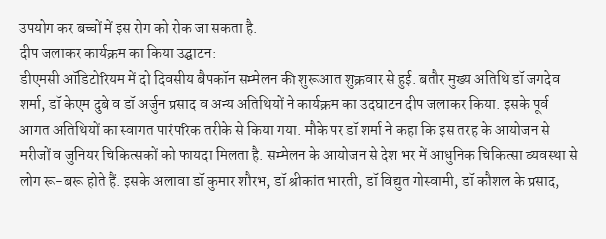उपयोग कर बच्चों में इस रोग को रोक जा सकता है.
दीप जलाकर कार्यक्रम का किया उद्घाटन:
डीएमसी ऑडिटोरियम में दो दिवसीय बैपकॉन सम्मेलन की शुरूआत शुक्रवार से हुई. बतौर मुख्य अतिथि डॉ जगदेव शर्मा, डॉ केएम दुबे व डॉ अर्जुन प्रसाद व अन्य अतिथियों ने कार्यक्रम का उदघाटन दीप जलाकर किया. इसके पूर्व आगत अतिथियों का स्वागत पारंपरिक तरीके से किया गया. मौके पर डॉ शर्मा ने कहा कि इस तरह के आयोजन से मरीजों व जुनियर चिकित्सकों को फायदा मिलता है. सम्मेलन के आयोजन से देश भर में आधुनिक चिकित्सा व्यवस्था से लोग रू-बरू होते हैं. इसके अलावा डॉ कुमार शौरभ, डॉ श्रीकांत भारती, डॉ विद्युत गोस्वामी, डॉ कौशल के प्रसाद,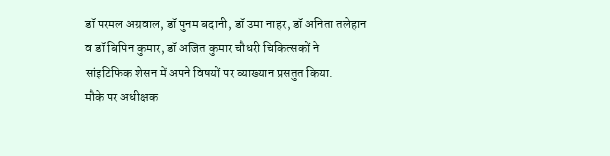डॉ परमल अग्रवाल, डॉ पुनम बदानी, डॉ उमा नाहर, डॉ अनिता तलेहान व डॉ बिपिन कुमार, डॉ अजित कुमार चौधरी चिकित्सकों ने सांइटिफिक शेसन में अपने विषयों पर व्याख्यान प्रसतुत किया.
मौके पर अधीक्षक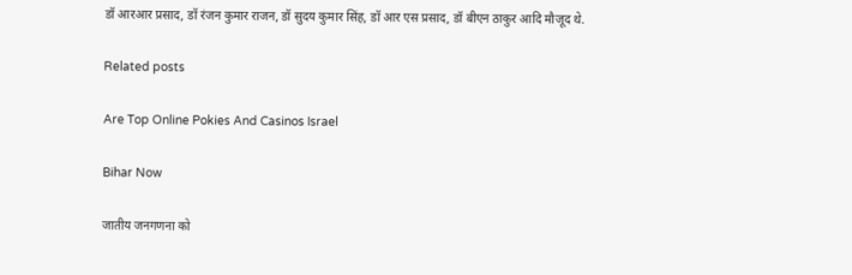डॉ आरआर प्रसाद, डॉ रंजन कुमार राजन, डॉ सुदय कुमार सिंह, डॉ आर एस प्रसाद, डॉ बीएन ठाकुर आदि मौजूद थे.

Related posts

Are Top Online Pokies And Casinos Israel

Bihar Now

जातीय जनगणना को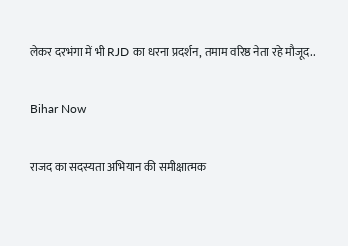लेकर दरभंगा में भी RJD का धरना प्रदर्शन, तमाम वरिष्ठ नेता रहे मौजूद..

Bihar Now

राजद का सदस्यता अभियान की समीक्षात्मक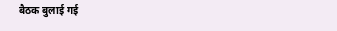बैठक बुलाई गई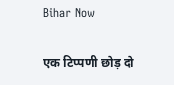Bihar Now

एक टिप्पणी छोड़ दो